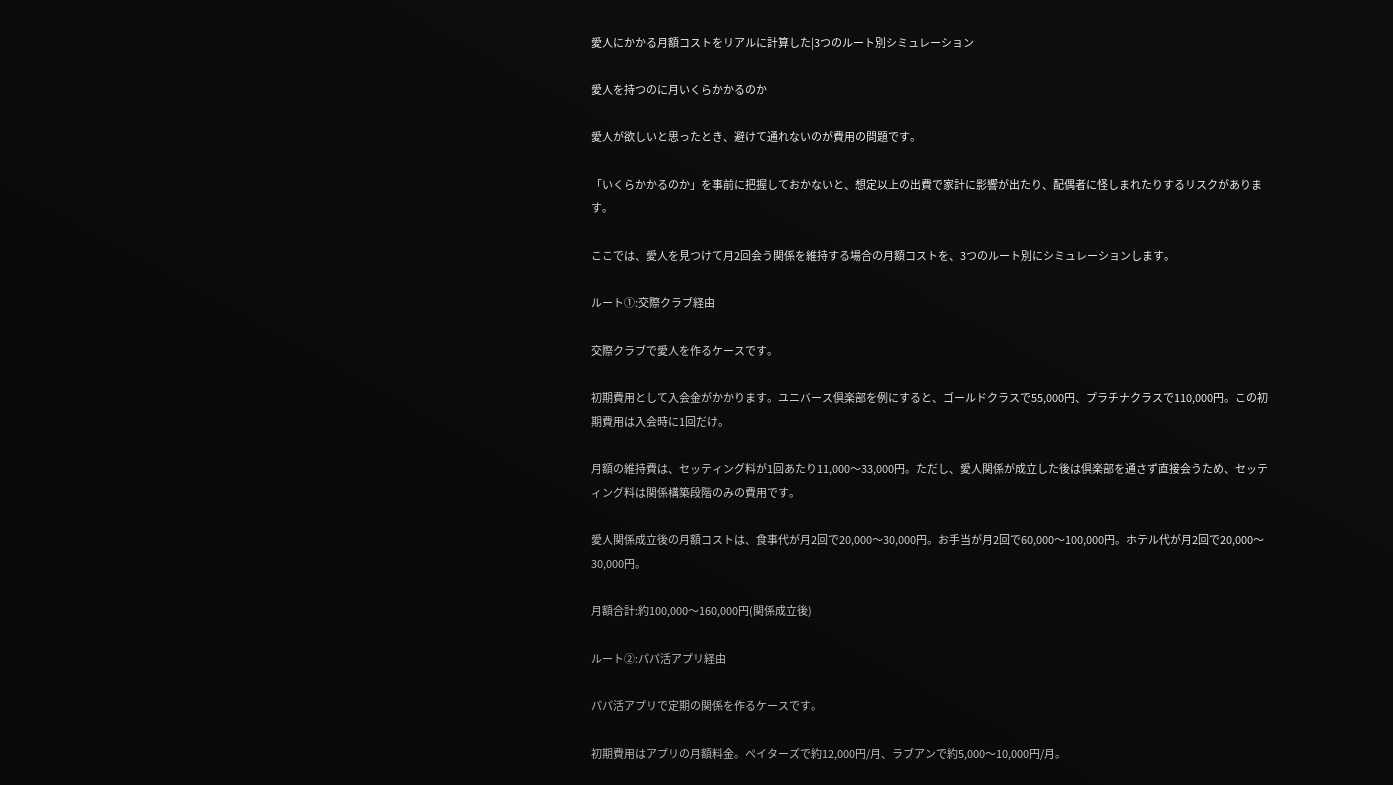愛人にかかる月額コストをリアルに計算した|3つのルート別シミュレーション

愛人を持つのに月いくらかかるのか

愛人が欲しいと思ったとき、避けて通れないのが費用の問題です。

「いくらかかるのか」を事前に把握しておかないと、想定以上の出費で家計に影響が出たり、配偶者に怪しまれたりするリスクがあります。

ここでは、愛人を見つけて月2回会う関係を維持する場合の月額コストを、3つのルート別にシミュレーションします。

ルート①:交際クラブ経由

交際クラブで愛人を作るケースです。

初期費用として入会金がかかります。ユニバース倶楽部を例にすると、ゴールドクラスで55,000円、プラチナクラスで110,000円。この初期費用は入会時に1回だけ。

月額の維持費は、セッティング料が1回あたり11,000〜33,000円。ただし、愛人関係が成立した後は倶楽部を通さず直接会うため、セッティング料は関係構築段階のみの費用です。

愛人関係成立後の月額コストは、食事代が月2回で20,000〜30,000円。お手当が月2回で60,000〜100,000円。ホテル代が月2回で20,000〜30,000円。

月額合計:約100,000〜160,000円(関係成立後)

ルート②:パパ活アプリ経由

パパ活アプリで定期の関係を作るケースです。

初期費用はアプリの月額料金。ペイターズで約12,000円/月、ラブアンで約5,000〜10,000円/月。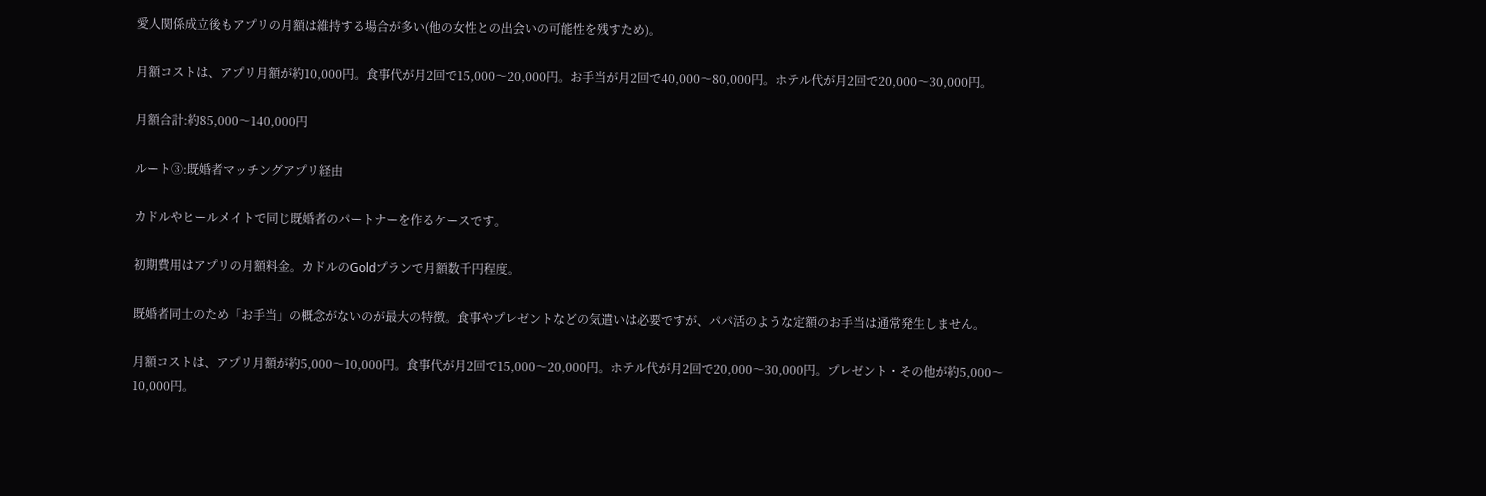愛人関係成立後もアプリの月額は維持する場合が多い(他の女性との出会いの可能性を残すため)。

月額コストは、アプリ月額が約10,000円。食事代が月2回で15,000〜20,000円。お手当が月2回で40,000〜80,000円。ホテル代が月2回で20,000〜30,000円。

月額合計:約85,000〜140,000円

ルート③:既婚者マッチングアプリ経由

カドルやヒールメイトで同じ既婚者のパートナーを作るケースです。

初期費用はアプリの月額料金。カドルのGoldプランで月額数千円程度。

既婚者同士のため「お手当」の概念がないのが最大の特徴。食事やプレゼントなどの気遣いは必要ですが、パパ活のような定額のお手当は通常発生しません。

月額コストは、アプリ月額が約5,000〜10,000円。食事代が月2回で15,000〜20,000円。ホテル代が月2回で20,000〜30,000円。プレゼント・その他が約5,000〜10,000円。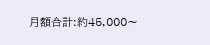月額合計:約45,000〜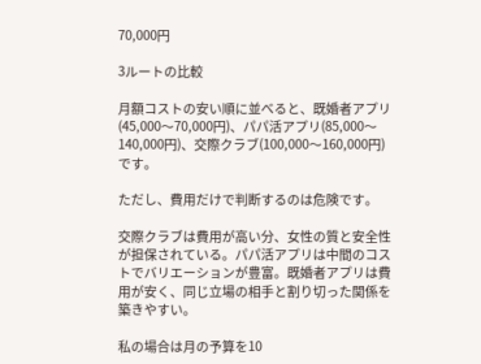70,000円

3ルートの比較

月額コストの安い順に並べると、既婚者アプリ(45,000〜70,000円)、パパ活アプリ(85,000〜140,000円)、交際クラブ(100,000〜160,000円)です。

ただし、費用だけで判断するのは危険です。

交際クラブは費用が高い分、女性の質と安全性が担保されている。パパ活アプリは中間のコストでバリエーションが豊富。既婚者アプリは費用が安く、同じ立場の相手と割り切った関係を築きやすい。

私の場合は月の予算を10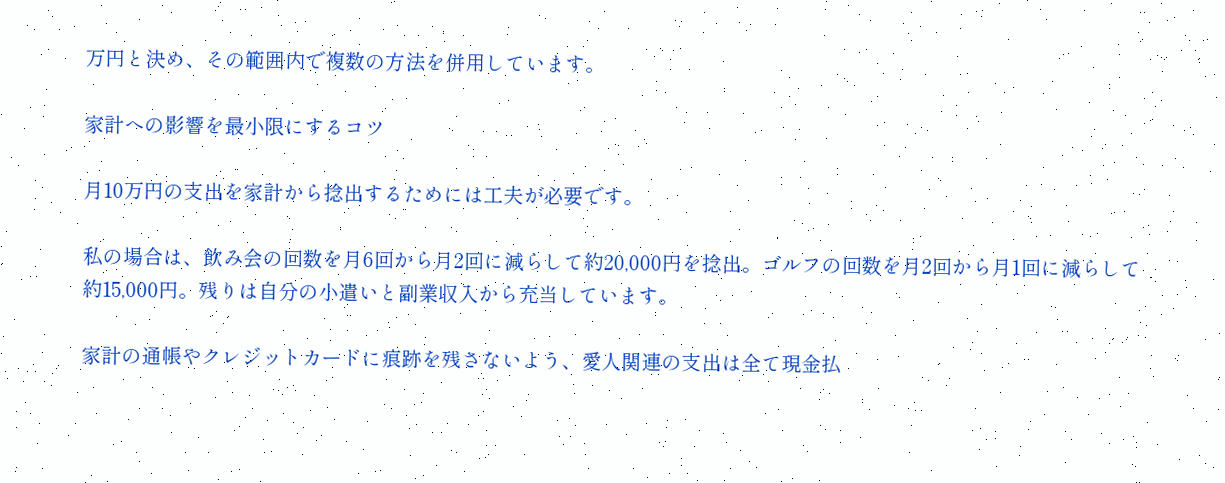万円と決め、その範囲内で複数の方法を併用しています。

家計への影響を最小限にするコツ

月10万円の支出を家計から捻出するためには工夫が必要です。

私の場合は、飲み会の回数を月6回から月2回に減らして約20,000円を捻出。ゴルフの回数を月2回から月1回に減らして約15,000円。残りは自分の小遣いと副業収入から充当しています。

家計の通帳やクレジットカードに痕跡を残さないよう、愛人関連の支出は全て現金払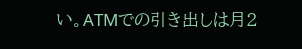い。ATMでの引き出しは月2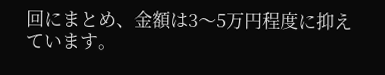回にまとめ、金額は3〜5万円程度に抑えています。